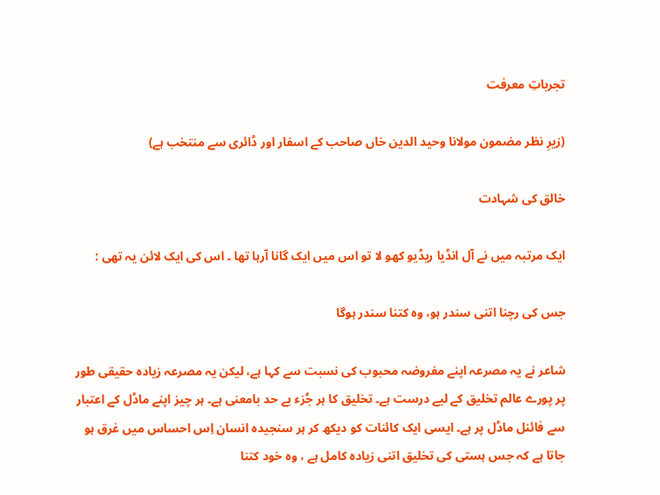تجرباتِ معرفت

(زیرِ نظر مضمون مولانا وحید الدین خاں صاحب کے اسفار اور ڈائری سے منتخب ہے)

خالق کی شہادت

ایک مرتبہ میں نے آل انڈیا ریڈیو کھو لا تو اس میں ایک گانا آرہا تھا ۔ اس کی ایک لائن یہ تھی :

جس کی رچنا اتنی سندر ہو، وہ کتنا سندر ہوگا

شاعر نے یہ مصرعہ اپنے مفروضہ محبوب کی نسبت سے کہا ہے، لیکن یہ مصرعہ زیادہ حقیقی طور پر پورے عالم تخلیق کے لیے درست ہے۔ تخلیق کا ہر جُزء بے حد بامعنی ہے۔ ہر چیز اپنے ماڈل کے اعتبار سے فائنل ماڈل پر ہے۔ ایسی ایک کائنات کو دیکھ کر ہر سنجیدہ انسان اِس احساس میں غرق ہو جاتا ہے کہ جس ہستی کی تخلیق اتنی زیادہ کامل ہے ، وہ خود کتنا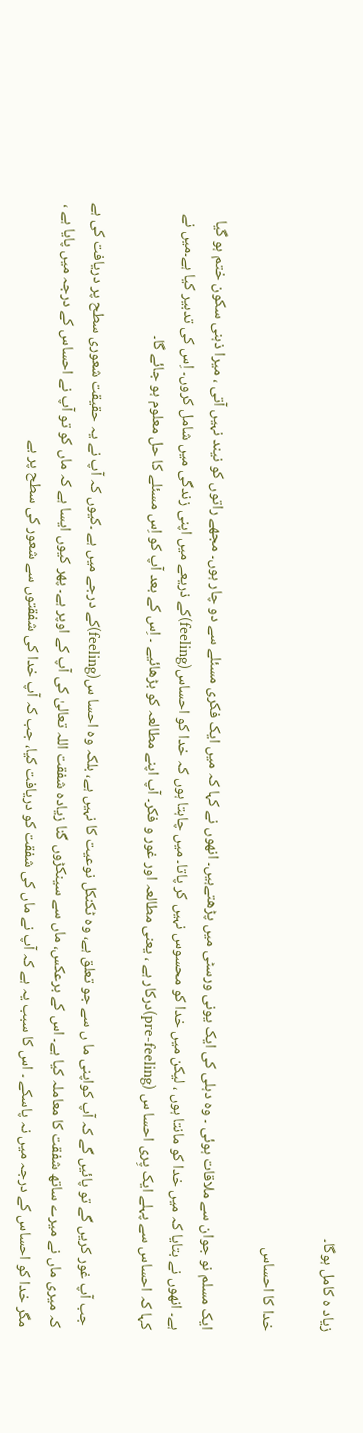زیاد ہ کامل ہوگا۔

خدا کا احساس

ایک مسلم نو جوان سے ملاقات ہوئی ۔ وہ دہلی کی ایک یونی ورسٹی میں پڑھتےہیں۔ انھوں نے کہا کہ میں ایک فکری مسئلے سے دو چار ہوں۔ مجھے راتوں کو نیند نہیں آتی ، میرا ذہنی سکون ختم ہو گیا ہے۔ انھوں نے بتایا کہ میں خدا کو مانتا ہوں ، لیکن میں خدا کو محسوس نہیں کر پاتا۔ میں چاہتا ہوں کہ خدا کو احساس(feeling)کے ذریعے میں اپنی زندگی میں شامل کروں۔ اِس کی تدبیر کیا ہے۔میں نے کہا کہ احساس سے پہلے ایک پِری احسا س (pre-feeling)درکار ہے ، یعنی مطالعہ اور غور و فکر۔ آپ اپنے مطالعہ کو بڑھائیے ۔ اِس کے بعد آپ کو اِس مسئلے کا حل معلوم ہو جائے گا۔

 جب آپ غور کریں گے تو پائیں گے کہ آپ کواپنی ما ں سے جو تعلق ہے، وہ ٹکنکل نوعیت کا نہیں ہے، بلکہ وہ احسا س(feeling)کے درجے میں ہے ۔کیوں کہ آپ نے یہ حقیقت شعوری سطح پر دریافت کی ہے کہ میری ماں نے میرے ساتھ شفقت کا معاملہ کیا ہے۔ اس کے برعکس، ماں سے سینکڑوں گنا زیادہ شفقت اللہ تعالیٰ کی آپ کے اوپر ہے۔ پھر کیوں ایسا ہے کہ ماں کو تو آپ نے احساس کے درجہ میں پایا ہے ، مگر خدا کو احساس کے درجہ میں نہ پاسکے ۔ اس کا سبب یہ ہے کہ آپ نے ماں کی شفقت کو دریافت کیا، جب کہ آپ خدا کی شفقتوں سے شعور کی سطح پر بے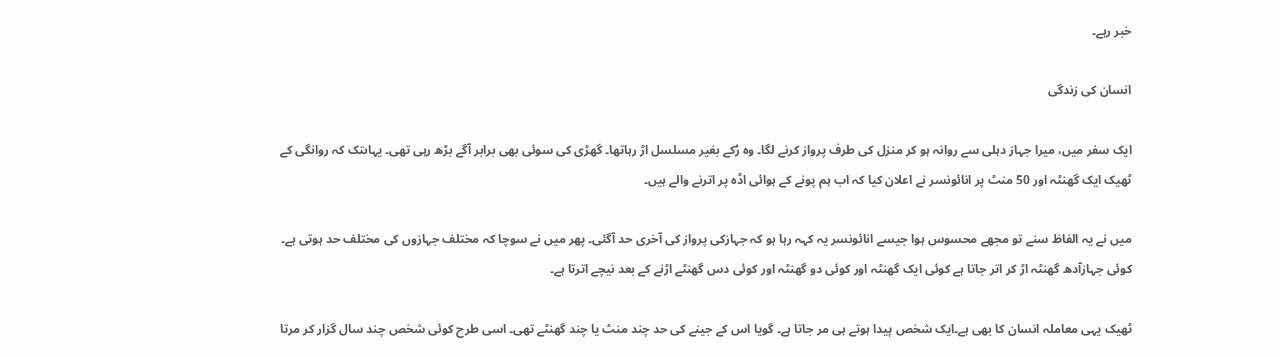خبر رہے۔

انسان کی زندگی

ایک سفر میں، میرا جہاز دہلی سے روانہ ہو کر منزل کی طرف پرواز کرنے لگا۔ وہ رُکے بغیر مسلسل اڑ رہاتھا۔ گھڑی کی سوئی بھی برابر آگے بڑھ رہی تھی۔ یہاںتک کہ روانگی کے ٹھیک ایک گھنٹہ اور 50 منٹ پر انائونسر نے اعلان کیا کہ اب ہم پونے کے ہوائی اڈہ پر اترنے والے ہیں۔

میں نے یہ الفاظ سنے تو مجھے محسوس ہوا جیسے انائونسر یہ کہہ رہا ہو کہ جہازکی پرواز کی آخری حد آگئی۔ پھر میں نے سوچا کہ مختلف جہازوں کی مختلف حد ہوتی ہے۔ کوئی جہازآدھ گھنٹہ اڑ کر اتر جاتا ہے کوئی ایک گھنٹہ اور کوئی دو گھنٹہ اور کوئی دس گھنٹے اڑنے کے بعد نیچے اترتا ہے۔

ٹھیک یہی معاملہ انسان کا بھی ہے۔ایک شخص پیدا ہوتے ہی مر جاتا ہے۔ گویا اس کے جینے کی حد چند منٹ یا چند گھنٹے تھی۔ اسی طرح کوئی شخص چند سال گزار کر مرتا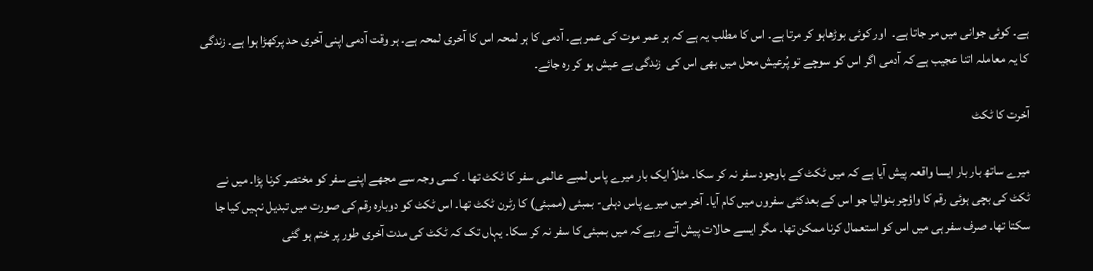ہے۔ کوئی جوانی میں مر جاتا ہے۔  اور کوئی بوڑھاہو کر مرتا ہے۔ اس کا مطلب یہ ہے کہ ہر عمر موت کی عمر ہے۔ آدمی کا ہر لمحہ اس کا آخری لمحہ ہے۔ ہر وقت آدمی اپنی آخری حد پرکھڑا ہوا ہے۔ زندگی کا یہ معاملہ اتنا عجیب ہے کہ آدمی اگر اس کو سوچے تو پُرعیش محل میں بھی اس کی  زندگی بے عیش ہو کر رہ جائے۔

آخرت کا ٹکٹ

میرے ساتھ بار بار ایسا واقعہ پیش آیا ہے کہ میں ٹکٹ کے باوجود سفر نہ کر سکا۔ مثلاً ایک بار میرے پاس لمبے عالمی سفر کا ٹکٹ تھا ۔ کسی وجہ سے مجھے اپنے سفر کو مختصر کرنا پڑا۔ میں نے ٹکٹ کی بچی ہوئی رقم کا واؤچر بنوالیا جو اس کے بعدکئی سفروں میں کام آیا۔ آخر میں میرے پاس دہلی- بمبئی (ممبئی) کا رٹرن ٹکٹ تھا۔ اس ٹکٹ کو دوبارہ رقم کی صورت میں تبدیل نہیں کیا جا سکتا تھا۔ صرف سفر ہی میں اس کو استعمال کرنا ممکن تھا۔ مگر ایسے حالات پیش آتے رہے کہ میں بمبئی کا سفر نہ کر سکا۔ یہاں تک کہ ٹکٹ کی مدت آخری طور پر ختم ہو گئی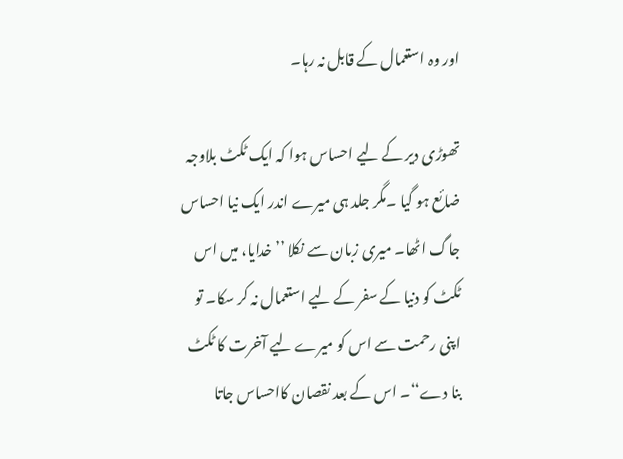اور وہ استعمال کے قابل نہ رہا۔

تھوڑی دیر کے لیے احساس ہوا کہ ایک ٹکٹ بلاوجہ ضائع ہو گیا ۔مگر جلد ہی میرے اندر ایک نیا احساس جاگ اٹھا۔ میری زبان سے نکلا ’’خدایا، میں اس ٹکٹ کو دنیا کے سفر کے لیے استعمال نہ کر سکا۔ تو اپنی رحمت سے اس کو میرے لیے آخرت کا ٹکٹ بنا دے‘‘۔ اس کے بعد نقصان کااحساس جاتا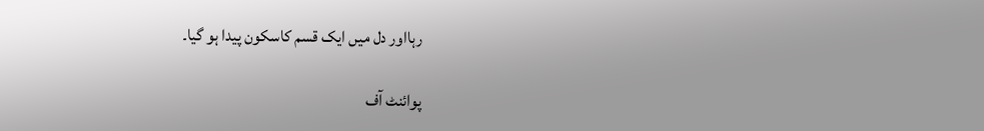رہااور دل میں ایک قسم کاسکون پیدا ہو گیا۔

پوائنٹ آف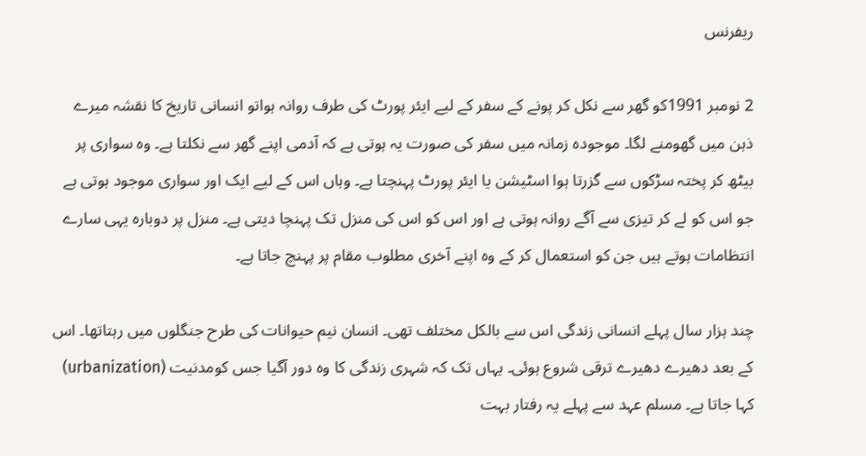ریفرنس

2 نومبر 1991کو گھر سے نکل کر پونے کے سفر کے لیے ایئر پورٹ کی طرف روانہ ہواتو انسانی تاریخ کا نقشہ میرے ذہن میں گھومنے لگا۔ موجودہ زمانہ میں سفر کی صورت یہ ہوتی ہے کہ آدمی اپنے گھر سے نکلتا ہے۔ وہ سواری پر بیٹھ کر پختہ سڑکوں سے گزرتا ہوا اسٹیشن یا ایئر پورٹ پہنچتا ہے۔ وہاں اس کے لیے ایک اور سواری موجود ہوتی ہے جو اس کو لے کر تیزی سے آگے روانہ ہوتی ہے اور اس کو اس کی منزل تک پہنچا دیتی ہے۔ منزل پر دوبارہ یہی سارے انتظامات ہوتے ہیں جن کو استعمال کر کے وہ اپنے آخری مطلوب مقام پر پہنچ جاتا ہے۔

چند ہزار سال پہلے انسانی زندگی اس سے بالکل مختلف تھی۔ انسان نیم حیوانات کی طرح جنگلوں میں رہتاتھا۔ اس کے بعد دھیرے دھیرے ترقی شروع ہوئی۔ یہاں تک کہ شہری زندگی کا وہ دور آگیا جس کومدنیت (urbanization) کہا جاتا ہے۔ مسلم عہد سے پہلے یہ رفتار بہت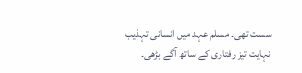سست تھی۔ مسلم عہد میں انسانی تہذیب نہایت تیز رفتاری کے ساتھ آگے بڑھی۔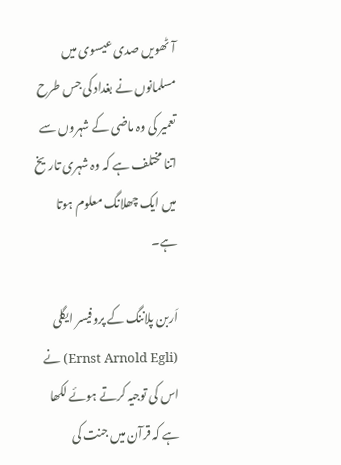آٹھویں صدی عیسوی میں مسلمانوں نے بغداد کی جس طرح تعمیر کی وہ ماضی کے شہروں سے اتنا مختلف ہے کہ وہ شہری تاریخ میں ایک چھلانگ معلوم ہوتا ہے۔

اَربن پلاننگ کے پروفیسر ایگلی (Ernst Arnold Egli) نے اس کی توجیہ کرتے ہوئے لکھا ہے کہ قرآن میں جنت کی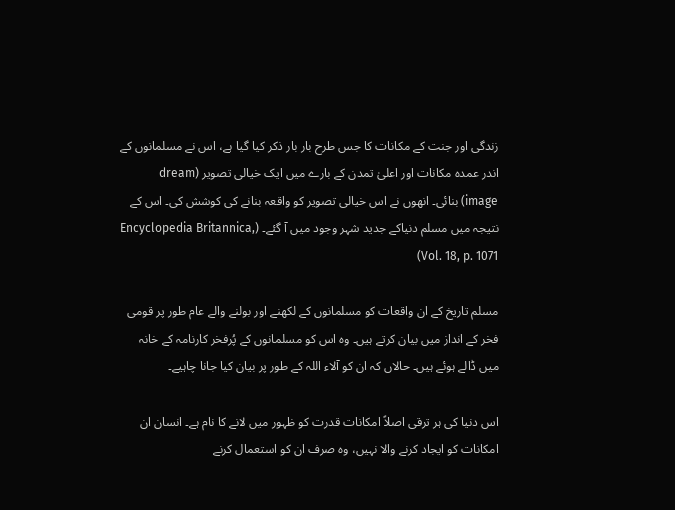زندگی اور جنت کے مکانات کا جس طرح بار بار ذکر کیا گیا ہے، اس نے مسلمانوں کے اندر عمدہ مکانات اور اعلیٰ تمدن کے بارے میں ایک خیالی تصویر (dream image) بنائی۔ انھوں نے اس خیالی تصویر کو واقعہ بنانے کی کوشش کی۔ اس کے نتیجہ میں مسلم دنیاکے جدید شہر وجود میں آ گئے۔ (Encyclopedia Britannica, Vol. 18, p. 1071)

مسلم تاریخ کے ان واقعات کو مسلمانوں کے لکھنے اور بولنے والے عام طور پر قومی فخر کے انداز میں بیان کرتے ہیں۔ وہ اس کو مسلمانوں کے پُرفخر کارنامہ کے خانہ میں ڈالے ہوئے ہیں۔ حالاں کہ ان کو آلاء اللہ کے طور پر بیان کیا جانا چاہیے۔

اس دنیا کی ہر ترقی اصلاً امکانات قدرت کو ظہور میں لانے کا نام ہے۔ انسان ان امکانات کو ایجاد کرنے والا نہیں، وہ صرف ان کو استعمال کرنے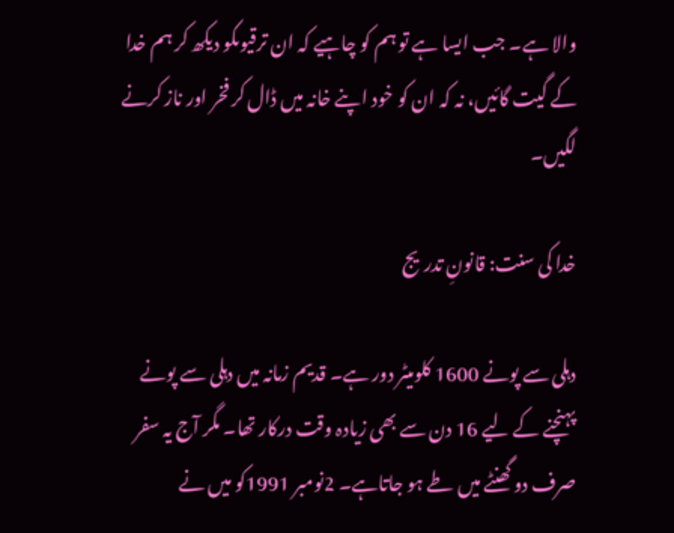والا ہے۔ جب ایسا ہے تو ہم کو چاہیے کہ ان ترقیوںکو دیکھ کر ہم خدا کے گیت گائیں، نہ کہ ان کو خود اپنے خانہ میں ڈال کر فخر اور ناز کرنے لگیں۔

خدا کی سنت: قانونِ تدریج

دہلی سے پونے 1600 کلومیٹر دور ہے۔ قدیم زمانہ میں دہلی سے پونے پہنچنے کے لیے 16 دن سے بھی زیادہ وقت درکار تھا۔ مگر آج یہ سفر صرف دو گھنٹے میں طے ہو جاتاہے۔ 2نومبر 1991کو میں نے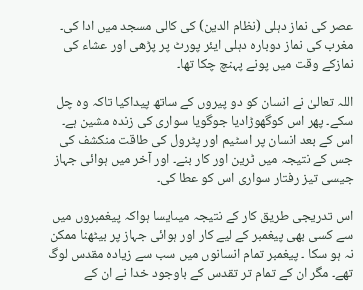عصر کی نماز دہلی (نظام الدین) کی کالی مسجد میں ادا کی۔ مغرب کی نماز دوبارہ دہلی ایئر پورٹ پر پڑھی اور عشاء کی نمازکے وقت میں پونے پہنچ چکا تھا۔

اللہ تعالیٰ نے انسان کو دو پیروں کے ساتھ پیداکیا تاکہ وہ چل سکے۔ پھر اس کوگھوڑادیا جوگویا سواری کی زندہ مشین ہے۔ اس کے بعد انسان پر اسٹیم اور پٹرول کی طاقت منکشف کی جس کے نتیجہ میں ٹرین اور کار بنے۔ اور آخر میں ہوائی جہاز جیسی تیز رفتار سواری اس کو عطا کی۔

اس تدریجی طریق کار کے نتیجہ میںایسا ہواکہ پیغمبروں میں سے کسی بھی پیغمبر کے لیے کار اور ہوائی جہاز پر بیٹھنا ممکن نہ ہو سکا ۔ پیغمبر تمام انسانوں میں سب سے زیادہ مقدس لوگ تھے۔ مگر ان کے تمام تر تقدس کے باوجود خدا نے ان کے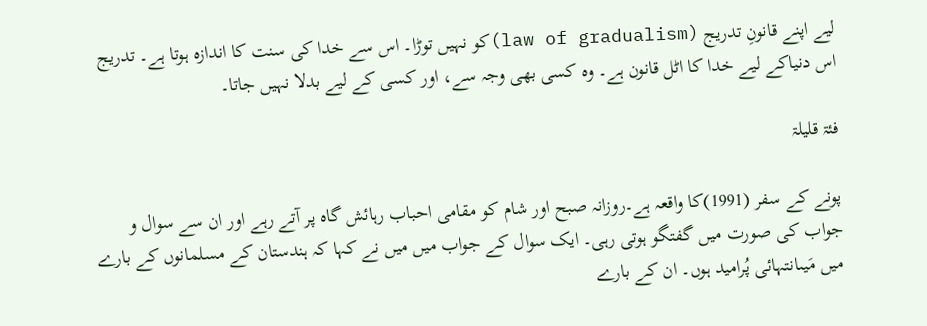لیے اپنے قانونِ تدریج (law of gradualism)کو نہیں توڑا۔ اس سے خدا کی سنت کا اندازہ ہوتا ہے۔ تدریج اس دنیاکے لیے خدا کا اٹل قانون ہے۔ وہ کسی بھی وجہ سے، اور کسی کے لیے بدلا نہیں جاتا۔

فئۃ قلیلۃ

پونے کے سفر (1991)کا واقعہ ہے۔روزانہ صبح اور شام کو مقامی احباب رہائش گاہ پر آتے رہے اور ان سے سوال و جواب کی صورت میں گفتگو ہوتی رہی۔ ایک سوال کے جواب میں میں نے کہا کہ ہندستان کے مسلمانوں کے بارے میں مَیںانتہائی پُرامید ہوں۔ ان کے بارے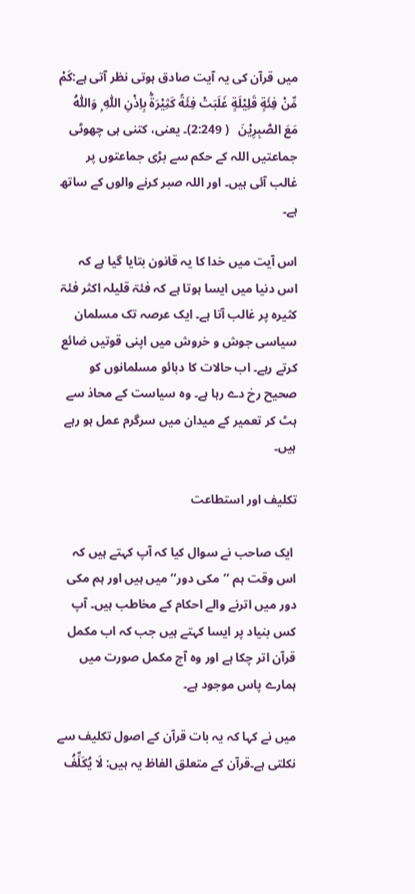میں قرآن کی یہ آیت صادق ہوتی نظر آتی ہے:كَمْ مِّنْ فِئَةٍ قَلِيْلَةٍ غَلَبَتْ فِئَةً كَثِيْرَةًۢ بِاِذْنِ اللّٰهِ ۭ وَاللّٰهُ مَعَ الصّٰبِرِيْنَ   ( 2:249)۔ یعنی، کتنی ہی چھوٹی جماعتیں اللہ کے حکم سے بڑی جماعتوں پر غالب آئی ہیں۔ اور اللہ صبر کرنے والوں کے ساتھ ہے۔

اس آیت میں خدا کا یہ قانون بتایا گیا ہے کہ اس دنیا میں ایسا ہوتا ہے کہ فئۃ قلیلہ اکثر فئۃ کثیرہ پر غالب آتا ہے۔ ایک عرصہ تک مسلمان سیاسی جوش و خروش میں اپنی قوتیں ضائع کرتے رہے۔ اب حالات کا دبائو مسلمانوں کو صحیح رخ دے رہا ہے۔ وہ سیاست کے محاذ سے ہٹ کر تعمیر کے میدان میں سرگرم عمل ہو رہے ہیں۔

تکلیف اور استطاعت

 ایک صاحب نے سوال کیا کہ آپ کہتے ہیں کہ اس وقت ہم ’’مکی دور‘‘ میں ہیں اور ہم مکی دور میں اترنے والے احکام کے مخاطب ہیں۔ آپ کس بنیاد پر ایسا کہتے ہیں جب کہ اب مکمل قرآن اتر چکا ہے اور وہ آج مکمل صورت میں ہمارے پاس موجود ہے۔

میں نے کہا کہ یہ بات قرآن کے اصول تکلیف سے نکلتی ہے۔قرآن کے متعلق الفاظ یہ ہیں: لَا يُكَلِّفُ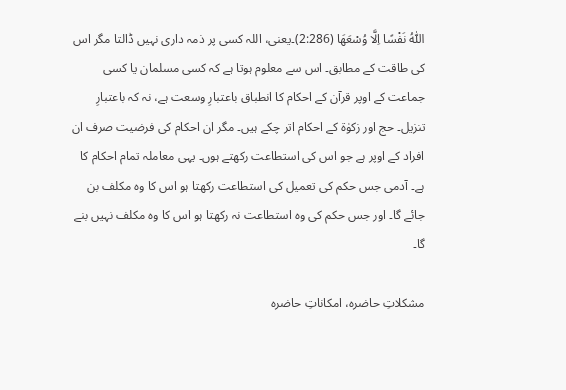اللّٰهُ نَفْسًا اِلَّا وُسْعَهَا (2:286)۔یعنی، اللہ کسی پر ذمہ داری نہیں ڈالتا مگر اس کی طاقت کے مطابق۔ اس سے معلوم ہوتا ہے کہ کسی مسلمان یا کسی جماعت کے اوپر قرآن کے احکام کا انطباق باعتبارِ وسعت ہے، نہ کہ باعتبارِ تنزیل۔ حج اور زکوٰۃ کے احکام اتر چکے ہیں۔ مگر ان احکام کی فرضیت صرف ان افراد کے اوپر ہے جو اس کی استطاعت رکھتے ہوں۔ یہی معاملہ تمام احکام کا ہے۔ آدمی جس حکم کی تعمیل کی استطاعت رکھتا ہو اس کا وہ مکلف بن جائے گا۔ اور جس حکم کی وہ استطاعت نہ رکھتا ہو اس کا وہ مکلف نہیں بنے گا۔

مشکلاتِ حاضرہ، امکاناتِ حاضرہ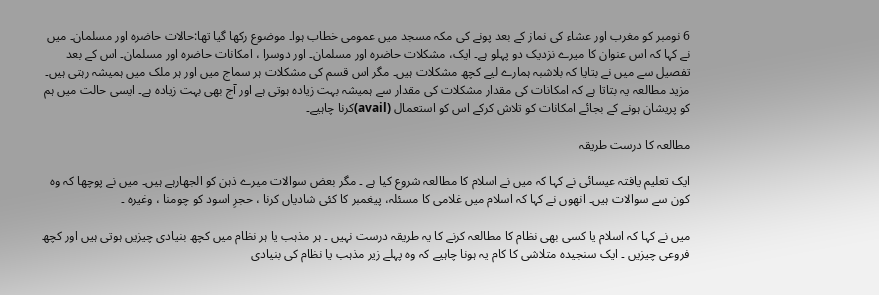6 نومبر کو مغرب اور عشاء کی نماز کے بعد پونے کی مکہ مسجد میں عمومی خطاب ہوا۔ موضوع رکھا گیا تھا:حالات حاضرہ اور مسلمان۔ میں نے کہا کہ اس عنوان کا میرے نزدیک دو پہلو ہے۔ ایک، مشکلات حاضرہ اور مسلمان۔ اور دوسرا ، امکانات حاضرہ اور مسلمان۔ اس کے بعد تفصیل سے میں نے بتایا کہ بلاشبہ ہمارے لیے کچھ مشکلات ہیں۔ مگر اس قسم کی مشکلات ہر سماج میں اور ہر ملک میں ہمیشہ رہتی ہیں۔ مزید مطالعہ یہ بتاتا ہے کہ امکانات کی مقدار مشکلات کی مقدار سے ہمیشہ بہت زیادہ ہوتی ہے اور آج بھی بہت زیادہ ہے۔ ایسی حالت میں ہم کو پریشان ہونے کے بجائے امکانات کو تلاش کرکے اس کو استعمال (avail)کرنا چاہیے۔

مطالعہ کا درست طریقہ

ایک تعلیم یافتہ عیسائی نے کہا کہ میں نے اسلام کا مطالعہ شروع کیا ہے ۔ مگر بعض سوالات میرے ذہن کو الجھارہے ہیں۔ میں نے پوچھا کہ وہ کون سے سوالات ہیں۔ انھوں نے کہا کہ اسلام میں غلامی کا مسئلہ، پیغمبر کا کئی شادیاں کرنا ، حجرِ اسود کو چومنا ، وغیرہ ۔

میں نے کہا کہ اسلام یا کسی بھی نظام کا مطالعہ کرنے کا یہ طریقہ درست نہیں ۔ ہر مذہب یا ہر نظام میں کچھ بنیادی چیزیں ہوتی ہیں اور کچھ فروعی چیزیں ۔ ایک سنجیدہ متلاشی کا کام یہ ہونا چاہیے کہ وہ پہلے زیر مذہب یا نظام کی بنیادی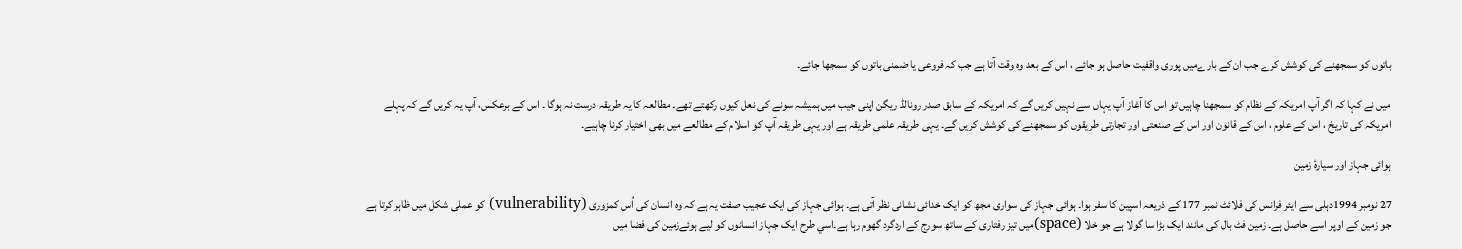باتوں کو سمجھنے کی کوشش کرے جب ان کے بارےمیں پوری واقفیت حاصل ہو جائے ، اس کے بعد وہ وقت آتا ہے جب کہ فروعی یا ضمنی باتوں کو سمجھا جائے۔

میں نے کہا کہ اگر آپ امریکہ کے نظام کو سمجھنا چاہیں تو اس کا آغاز آپ یہاں سے نہیں کریں گے کہ امریکہ کے سابق صدر رونالڈ ریگن اپنی جیب میں ہمیشہ سونے کی نعل کیوں رکھتے تھے۔ مطالعہ کا یہ طریقہ درست نہ ہوگا ۔ اس کے برعکس، آپ یہ کریں گے کہ پہلے امریکہ کی تاریخ ، اس کے علوم ، اس کے قانون اور اس کے صنعتی اور تجارتی طریقوں کو سمجھنے کی کوشش کریں گے۔ یہی طریقہ علمی طریقہ ہے اور یہی طریقہ آپ کو اسلام کے مطالعے میں بھی اختیار کرنا چاہیے۔

ہوائی جہاز اور سیارۂ زمین

27 نومبر 1994دہلی سے ایئر فرانس کی فلائٹ نمبر 177 کے ذریعہ اسپین کا سفر ہوا۔ ہوائی جہاز کی سواری مجھ کو ایک خدائی نشانی نظر آتی ہے۔ ہوائی جہاز کی ایک عجیب صفت یہ ہے کہ وہ انسان کی اُس کمزوری (vulnerability) کو عملی شکل میں ظاہر کرتا ہے جو زمین کے اوپر اسے حاصل ہے۔ زمین فٹ بال کی مانند ایک بڑا سا گولا ہے جو خلا (space)میں تیز رفتاری کے ساتھ سورج كے اردگرد گھوم رہا ہے۔اسي طرح ایک جہاز انسانوں کو لیے ہوئےزمین کی فضا میں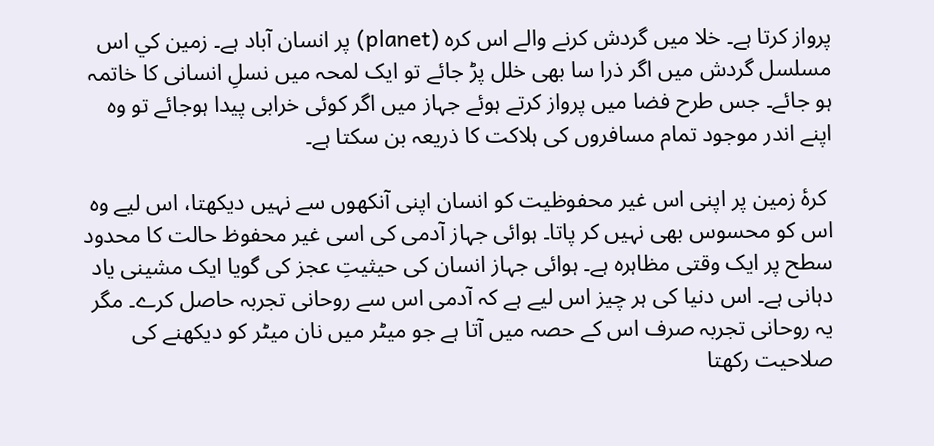پرواز کرتا ہے۔ خلا میں گردش كرنے والے اس کرہ (planet) پر انسان آباد ہے۔ زمین کي اس مسلسل گردش میں اگر ذرا سا بھی خلل پڑ جائے تو ایک لمحہ میں نسلِ انسانی کا خاتمہ ہو جائے۔ جس طرح فضا میں پرواز کرتے ہوئے جہاز میں اگر کوئی خرابی پیدا ہوجائے تو وہ اپنے اندر موجود تمام مسافروں کی ہلاکت کا ذریعہ بن سکتا ہے۔

 کرۂ زمین پر اپنی اس غیر محفوظیت کو انسان اپنی آنکھوں سے نہیں دیکھتا، اس لیے وہ اس کو محسوس بھی نہیں کر پاتا۔ ہوائی جہاز آدمی کی اسی غیر محفوظ حالت کا محدود سطح پر ایک وقتی مظاہرہ ہے۔ ہوائی جہاز انسان کی حیثیتِ عجز کی گویا ایک مشینی یاد دہانی ہے۔ اس دنیا کی ہر چیز اس لیے ہے کہ آدمی اس سے روحانی تجربہ حاصل کرے۔ مگر یہ روحانی تجربہ صرف اس کے حصہ میں آتا ہے جو میٹر میں نان میٹر کو دیکھنے کی صلاحیت رکھتا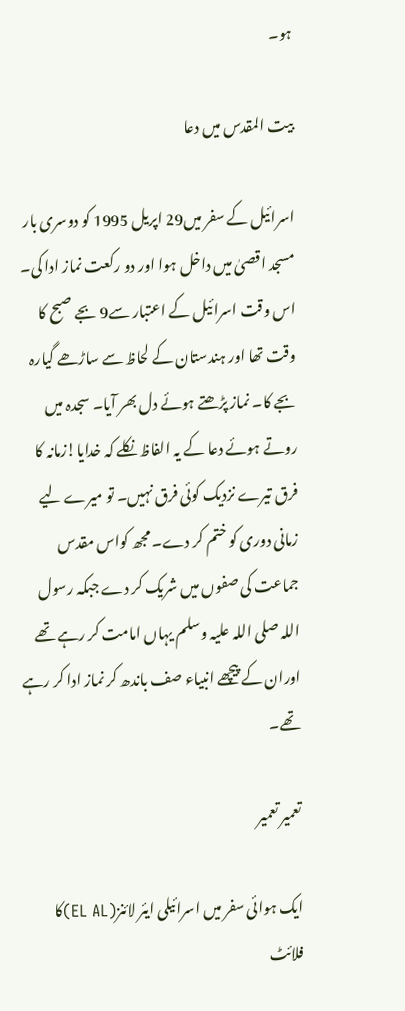ہو۔

بیت المقدس میں دعا

اسرائیل کے سفر میں29 اپریل 1995 کو دوسری بار مسجد اقصیٰ میں داخل ہوا اور دو رکعت نماز ادا کی۔ اس وقت اسرائیل کے اعتبار سے9 بجے صبح کا وقت تھا اور ہندستان کے لحاظ سے ساڑھے گیارہ بجے کا۔ نماز پڑھتے ہوئے دل بھر آیا۔ سجدہ میں روتے ہوئے دعا کے یہ الفاظ نکلے کہ خدایا!زمانہ کا فرق تیرے نزدیک کوئی فرق نہیں۔ تو میرے لیے زمانی دوری کو ختم کر دے۔ مجھ کواس مقدس جماعت کی صفوں میں شریک کر دے جبکہ رسول اللہ صلی اللہ علیہ وسلم یہاں امامت کر رہے تھے اوران کے پیچھے انبیاء صف باندھ کر نماز ادا کر رہے تھے۔

تعمیر تعمیر

ایک ہوائی سفر میں اسرائیلی ایئر لائنز(EL AL)کا فلائٹ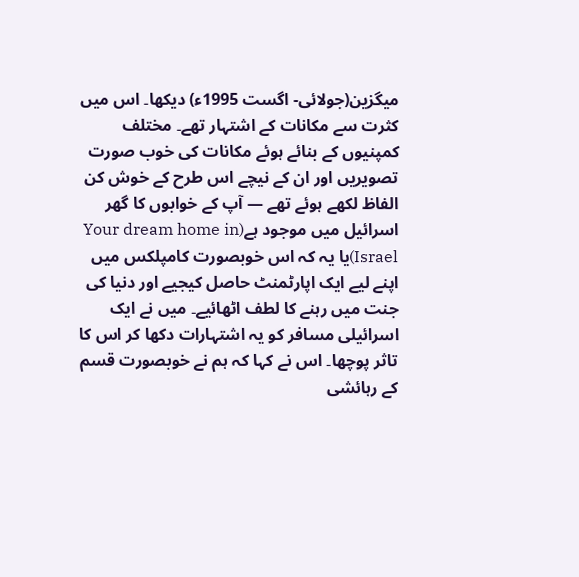میگزین(جولائی- اگست 1995ء) دیکھا۔ اس میں کثرت سے مکانات کے اشتہار تھے۔ مختلف کمپنیوں کے بنائے ہوئے مکانات کی خوب صورت تصویریں اور ان کے نیچے اس طرح کے خوش کن الفاظ لکھے ہوئے تھے — آپ کے خوابوں کا گھر اسرائیل میں موجود ہے(Your dream home in Israel)یا یہ کہ اس خوبصورت کامپلکس میں اپنے لیے ایک اپارٹمنٹ حاصل کیجیے اور دنیا کی جنت میں رہنے کا لطف اٹھائیے۔ میں نے ایک اسرائیلی مسافر کو یہ اشتہارات دکھا کر اس کا تاثر پوچھا۔ اس نے کہا کہ ہم نے خوبصورت قسم کے رہائشی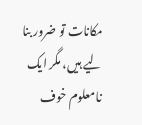مکانات تو ضرور بنا لیے ہیں، مگر ایک نامعلوم خوف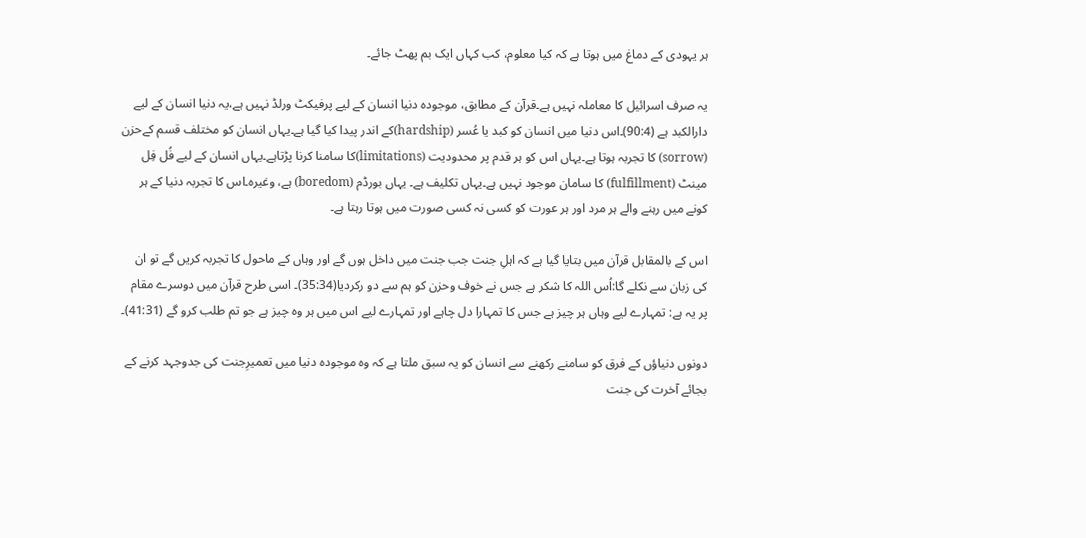ہر یہودی کے دماغ میں ہوتا ہے کہ کیا معلوم، کب کہاں ایک بم پھٹ جائے۔

یہ صرف اسرائیل کا معاملہ نہیں ہے۔قرآن کے مطابق، موجودہ دنیا انسان کے لیے پرفیکٹ ورلڈ نہیں ہے،یہ دنیا انسان کے لیے دارالکبد ہے (90:4)۔اس دنیا میں انسان کو کبد یا عُسر (hardship)کے اندر پیدا کیا گیا ہے۔یہاں انسان کو مختلف قسم کےحزن (sorrow) کا تجربہ ہوتا ہے۔یہاں اس کو ہر قدم پر محدودیت (limitations)کا سامنا کرنا پڑتاہے۔یہاں انسان کے لیے فُل فِل مینٹ (fulfillment) کا سامان موجود نہیں ہے۔یہاں تکلیف ہے۔ یہاں بورڈم (boredom) ہے، وغیرہ۔اس کا تجربہ دنیا کے ہر کونے میں رہنے والے ہر مرد اور ہر عورت کو کسی نہ کسی صورت میں ہوتا رہتا ہے۔

اس کے بالمقابل قرآن میں بتایا گیا ہے کہ اہلِ جنت جب جنت میں داخل ہوں گے اور وہاں کے ماحول کا تجربہ کریں گے تو ان کی زبان سے نکلے گا:اُس اللہ کا شکر ہے جس نے خوف وحزن کو ہم سے دو رکردیا(35:34)۔ اسی طرح قرآن میں دوسرے مقام پر یہ ہے: تمہارے لیے وہاں ہر چیز ہے جس کا تمہارا دل چاہے اور تمہارے لیے اس میں ہر وہ چیز ہے جو تم طلب کرو گے (41:31)۔

دونوں دنیاؤں کے فرق کو سامنے رکھنے سے انسان کو یہ سبق ملتا ہے کہ وہ موجودہ دنیا میں تعمیرِجنت کی جدوجہد کرنے کے بجائے آخرت کی جنت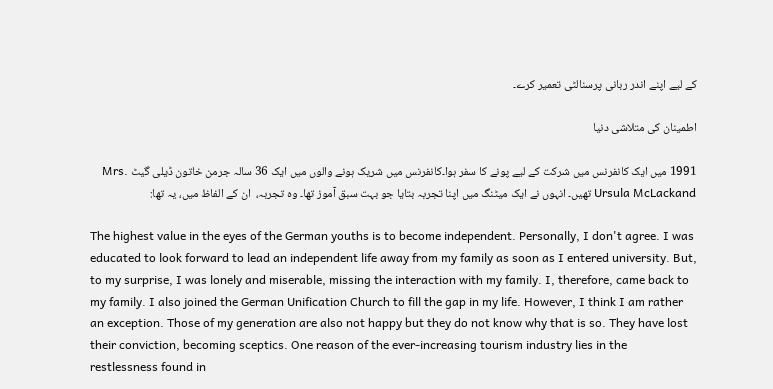کے لیے اپنے اندر ربانی پرسنالٹی تعمیر کرے۔

اطمینان کی متلاشی دنیا

1991 میں ایک کانفرنس میں شرکت کے لیے پونے کا سفر ہوا۔کانفرنس میں شریک ہونے والوں میں ایک 36 سالہ جرمن خاتون ڈیلی گیٹ Mrs. Ursula McLackand تھیں۔ انہوں نے ایک میٹنگ میں اپنا تجربہ بتایا جو بہت سبق آموز تھا۔ وہ تجربہ،  ان کے الفاظ میں، یہ تھا:

The highest value in the eyes of the German youths is to become independent. Personally, I don't agree. I was educated to look forward to lead an independent life away from my family as soon as I entered university. But, to my surprise, I was lonely and miserable, missing the interaction with my family. I, therefore, came back to my family. I also joined the German Unification Church to fill the gap in my life. However, I think I am rather an exception. Those of my generation are also not happy but they do not know why that is so. They have lost their conviction, becoming sceptics. One reason of the ever-increasing tourism industry lies in the restlessness found in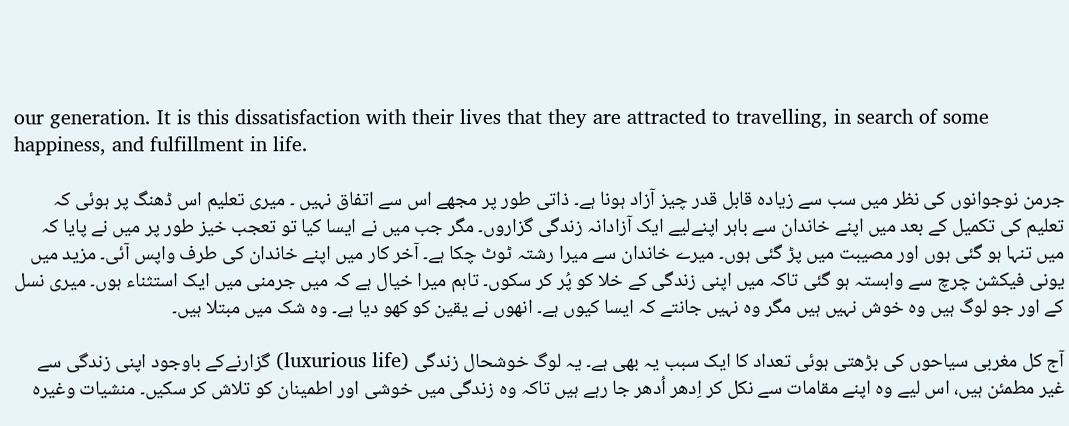our generation. It is this dissatisfaction with their lives that they are attracted to travelling, in search of some happiness, and fulfillment in life.

جرمن نوجوانوں کی نظر میں سب سے زیادہ قابل قدر چیز آزاد ہونا ہے۔ ذاتی طور پر مجھے اس سے اتفاق نہیں ۔ میری تعلیم اس ڈھنگ پر ہوئی کہ تعلیم کی تکمیل کے بعد میں اپنے خاندان سے باہر اپنےلیے ایک آزادانہ زندگی گزاروں۔ مگر جب میں نے ایسا کیا تو تعجب خیز طور پر میں نے پایا کہ میں تنہا ہو گئی ہوں اور مصیبت میں پڑ گئی ہوں۔ میرے خاندان سے میرا رشتہ ٹوٹ چکا ہے۔ آخر کار میں اپنے خاندان کی طرف واپس آئی۔ مزید میں یونی فیکشن چرچ سے وابستہ ہو گئی تاکہ میں اپنی زندگی کے خلا کو پُر کر سکوں۔ تاہم میرا خیال ہے کہ میں جرمنی میں ایک استثناء ہوں۔ میری نسل کے اور جو لوگ ہیں وہ خوش نہیں ہیں مگر وہ نہیں جانتے کہ ایسا کیوں ہے۔ انھوں نے یقین کو کھو دیا ہے۔ وہ شک میں مبتلا ہیں۔

آج کل مغربی سیاحوں کی بڑھتی ہوئی تعداد کا ایک سبب یہ بھی ہے۔ یہ لوگ خوشحال زندگی (luxurious life) گزارنےکے باوجود اپنی زندگی سے غیر مطمئن ہیں، اس لیے وہ اپنے مقامات سے نکل کر اِدھر اُدھر جا رہے ہیں تاکہ وہ زندگی میں خوشی اور اطمینان کو تلاش کر سکیں۔ منشیات وغیرہ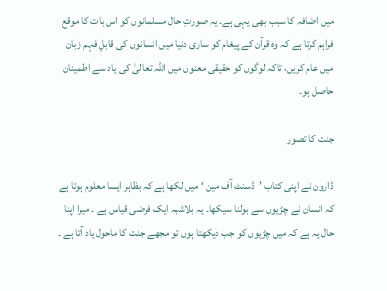میں اضافہ کا سبب بھی یہی ہے۔ یہ صورتِ حال مسلمانوں کو اس بات کا موقع فراہم کرتا ہے کہ وہ قرآن کے پیغام کو ساری دنیا میں انسانوں کی قابلِ فہم زبان میں عام کریں، تاکہ لوگوں کو حقیقی معنوں میں اللہ تعالیٰ کی یاد سے اطمینان حاصل ہو۔

جنت کا تصور

ڈارون نے اپنی کتاب ’ڈسنٹ آف مین ‘ میں لکھا ہے کہ بظاہر ایسا معلوم ہوتا ہے کہ انسان نے چڑیوں سے بولنا سیکھا۔ یہ بلاشبہ ایک فرضی قیاس ہے ۔ میرا اپنا حال یہ ہے کہ میں چڑیوں کو جب دیکھتا ہوں تو مجھے جنت کا ماحول یاد آتا ہے ۔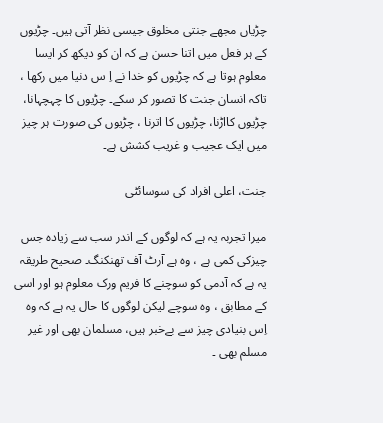چڑیاں مجھے جنتی مخلوق جیسی نظر آتی ہیں۔ چڑیوں کے ہر فعل میں اتنا حسن ہے کہ ان کو دیکھ کر ایسا معلوم ہوتا ہے کہ چڑیوں کو خدا نے اِ س دنیا میں رکھا ، تاکہ انسان جنت کا تصور کر سکے۔ چڑیوں کا چہچہانا، چڑیوں کااڑنا، چڑیوں کا اترنا ، چڑیوں کی صورت ہر چیز میں ایک عجیب و غریب کشش ہے۔

جنت، اعلی افراد کی سوسائٹی

میرا تجربہ یہ ہے کہ لوگوں کے اندر سب سے زیادہ جس چیزکی کمی ہے ، وہ ہے آرٹ آف تھنکنگ۔ صحیح طریقہ یہ ہے کہ آدمی کو سوچنے کا فریم ورک معلوم ہو اور اسی کے مطابق ، وہ سوچے لیکن لوگوں کا حال یہ ہے کہ وہ اِس بنیادی چیز سے بےخبر ہیں، مسلمان بھی اور غیر مسلم بھی ۔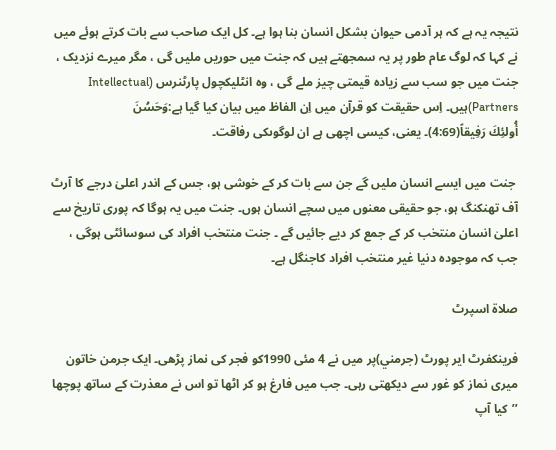نتیجہ یہ ہے کہ ہر آدمی حیوان بشکل انسان بنا ہوا ہے۔ کل ایک صاحب سے بات کرتے ہوئے میں نے کہا کہ لوگ عام طور پر یہ سمجھتے ہیں کہ جنت میں حوریں ملیں گی ، مگر میرے نزدیک ، جنت میں جو سب سے زیادہ قیمتی چیز ملے گی ، وہ انٹلیکچول پارٹنرس (Intellectual Partners)ہیں۔ اِس حقيقت کو قرآن میں اِن الفاظ میں بیان کیا گیا ہے:وَحَسُنَ أُولئِكَ ‌رَفِيقاً(4:69)۔ یعنی، کیسی اچھی ہے ان لوگوںکی رفاقت۔

 جنت میں ایسے انسان ملیں گے جن سے بات کر کے خوشی ہو، جس کے اندر اعلیٰ درجے کا آرٹ آف تھنکنگ ہو، جو حقیقی معنوں میں سچے انسان ہوں۔ جنت میں یہ ہوگا کہ پوری تاریخ سے اعلیٰ انسان منتخب کر کے جمع کر دیے جائیں گے ۔ جنت منتخب افراد کی سوسائٹی ہوگی ، جب کہ موجودہ دنیا غیر منتخب افراد کاجنگل ہے۔

صلاۃ اسپرٹ

فرینکفرٹ ایر پورٹ (جرمني)پر میں نے 4 مئی 1990کو فجر کی نماز پڑھی۔ ایک جرمن خاتون میری نماز کو غور سے دیکھتی رہی۔ جب میں فارغ ہو کر اٹھا تو اس نے معذرت کے ساتھ پوچھا ’’کیا آپ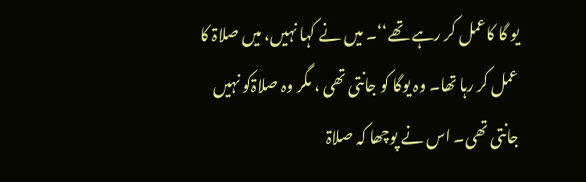یو گا کاعمل کر رہے تھے‘‘۔ میں نے کہا نہیں، میں صلاۃ کا عمل کر رہا تھا۔ وہ یوگا کو جانتی تھی ، مگر وہ صلاۃکو نہیں جانتی تھی۔ اس نے پوچھا کہ صلاۃ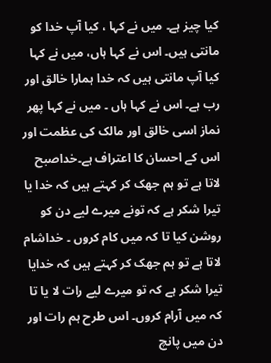کیا چیز ہے۔ میں نے کہا ، کیا آپ خدا کو مانتی ہیں۔ اس نے کہا ہاں، میں نے کہا کیا آپ مانتی ہیں کہ خدا ہمارا خالق اور رب ہے۔ اس نے کہا ہاں ۔ میں نے کہا پھر نماز اسی خالق اور مالک کی عظمت اور اس کے احسان کا اعتراف ہے۔خداصبح لاتا ہے تو ہم جھک کر کہتے ہیں کہ خدا یا تیرا شکر ہے کہ تونے میرے لیے دن کو روشن کیا تا کہ میں کام کروں ۔ خداشام لاتا ہے تو ہم جھک کر کہتے ہیں کہ خدایا تیرا شکر ہے کہ تو میرے لیے رات لا یا تا کہ میں آرام کروں۔ اس طرح ہم رات اور دن میں پانچ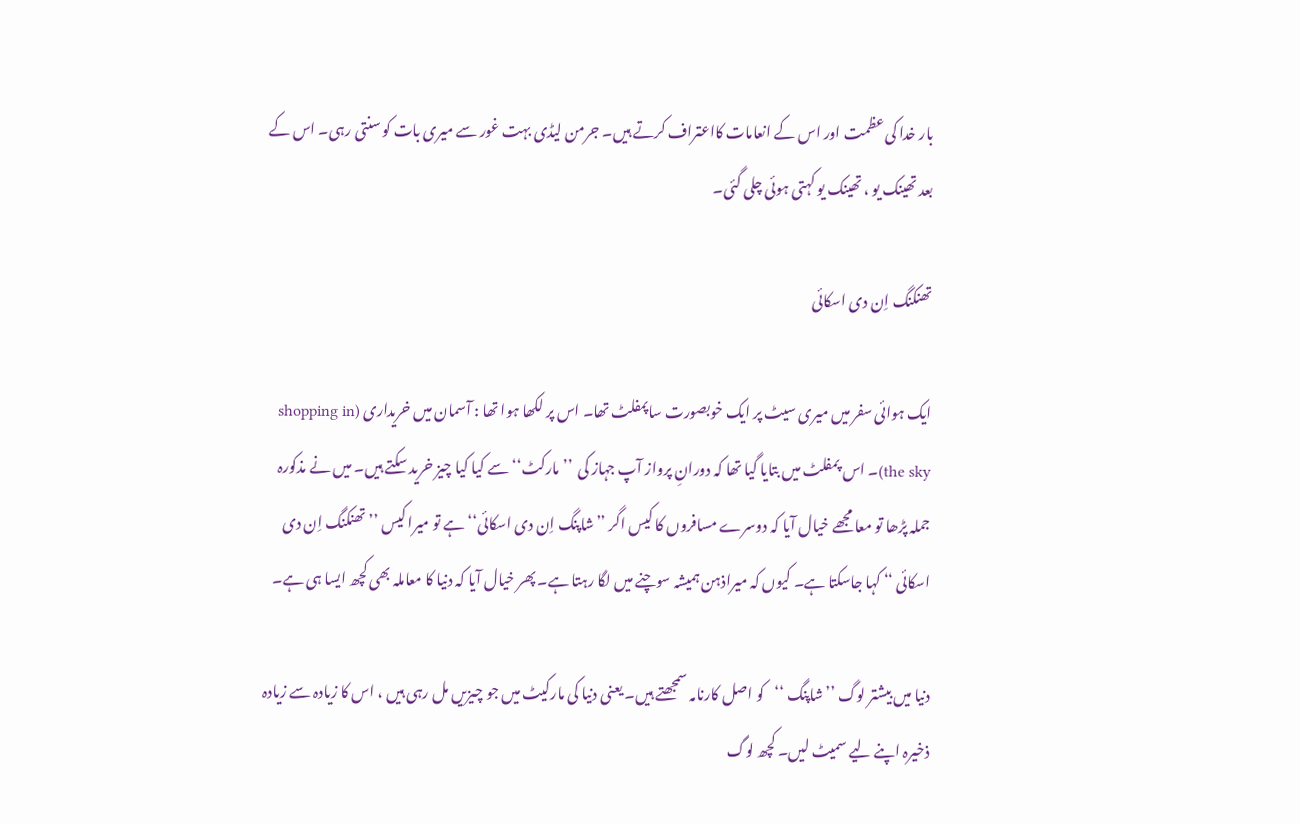بار خدا کی عظمت اور اس کے انعامات کااعتراف کرتے ہیں۔ جرمن لیڈی بہت غور سے میری بات کو سنتی رہی۔ اس کے بعد تھینک یو ، تھینک یو کہتی ہوئی چلی گئی۔

تھنکنگ اِن دی اسکائی

ایک ہوائی سفر میں میری سیٹ پر ایک خوبصورت ساپمفلٹ تھا۔ اس پر لکھا ہوا تھا : آسمان میں خریداری (shopping in the sky)۔ اس پمفلٹ میں بتایا گیا تھا کہ دورانِ پرواز آپ جہاز کی  ’’مارکٹ‘‘ سے کیا کیا چیز خرید سکتے ہیں۔ میں نے مذکورہ جملہ پڑھا تو معا مجھے خیال آیا کہ دوسرے مسافروں کا کیس اگر ’’شاپنگ اِن دی اسکائی‘‘ ہے تو میرا کیس ’’ تھنکنگ اِن دی اسکائی ‘‘ کہا جاسکتا ہے۔ کیوں کہ میراذہن ہمیشہ سوچنے میں لگا رہتا ہے۔ پھر خیال آیا کہ دنیا کا معاملہ بھی کچھ ایسا ہی ہے۔

دنیا میں بیشتر لوگ ’’شاپنگ ‘‘کو اصل کارنامہ سمجھتے ہیں۔ یعنی دنیا کی مارکیٹ میں جو چیزیں مل رہی ہیں ، اس کا زیادہ سے زیادہ ذخیرہ اپنے لیے سمیٹ لیں۔ کچھ لوگ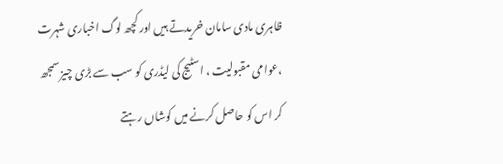ظاہری مادی سامان خریدتے ہیں اور کچھ لوگ اخباری شہرت ،عوامی مقبولیت ، اسٹیج کی لیڈری کو سب سے بڑی چیز سمجھ کر اس کو حاصل کرنے میں کوشاں رہتے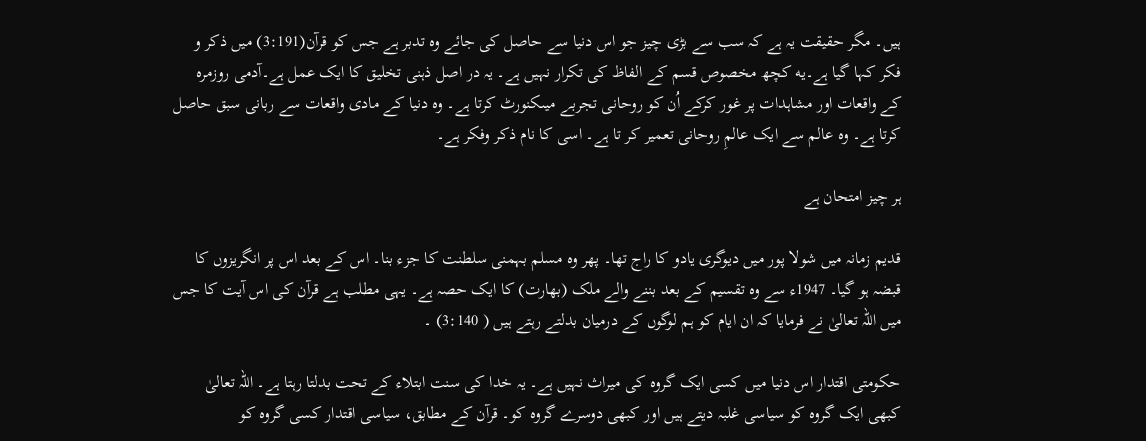ہیں۔ مگر حقیقت یہ ہے کہ سب سے بڑی چیز جو اس دنیا سے حاصل کی جائے وہ تدبر ہے جس کو قرآن(3:191) میں ذکر و فکر کہا گیا ہے۔يه كچھ مخصوص قسم کے الفاظ کی تکرار نہیں ہے۔ یہ در اصل ذہنی تخلیق کا ایک عمل ہے۔آدمی روزمرہ کے واقعات اور مشاہدات پر غور کرکے اُن کو روحانی تجربے میںکنورٹ کرتا ہے۔ وہ دنیا کے مادی واقعات سے ربانی سبق حاصل کرتا ہے۔ وہ عالم سے ایک عالمِ روحانی تعمیر کر تا ہے۔ اسی کا نام ذکر وفکر ہے۔

ہر چیز امتحان ہے

قدیم زمانہ میں شولا پور میں دیوگری یادو کا راج تھا۔ پھر وہ مسلم بہمنی سلطنت کا جزء بنا۔ اس کے بعد اس پر انگریزوں کا قبضہ ہو گیا۔ 1947ء سے وہ تقسیم کے بعد بننے والے ملک (بھارت) کا ایک حصہ ہے۔ یہی مطلب ہے قرآن کی اس آیت کا جس میں اللہ تعالیٰ نے فرمایا کہ ان ایام کو ہم لوگوں کے درمیان بدلتے رہتے ہیں ( 3:140) ۔

حکومتی اقتدار اس دنیا میں کسی ایک گروہ کی میراث نہیں ہے۔ یہ خدا کی سنت ابتلاء کے تحت بدلتا رہتا ہے۔ اللہ تعالیٰ کبھی ایک گروہ کو سیاسی غلبہ دیتے ہیں اور کبھی دوسرے گروہ کو۔ قرآن کے مطابق، سیاسی اقتدار کسی گروہ کو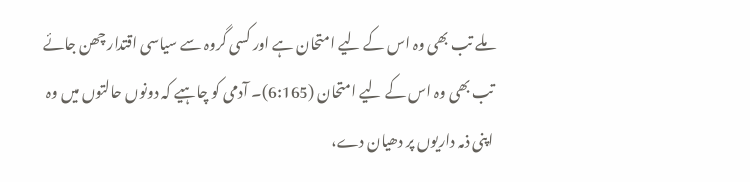ملے تب بھی وہ اس کے لیے امتحان ہے اور کسی گروہ سے سیاسی اقتدار چھن جائے تب بھی وہ اس کے لیے امتحان (6:165)۔ آدمی کو چاہیے کہ دونوں حالتوں میں وہ اپنی ذمہ داریوں پر دھیان دے،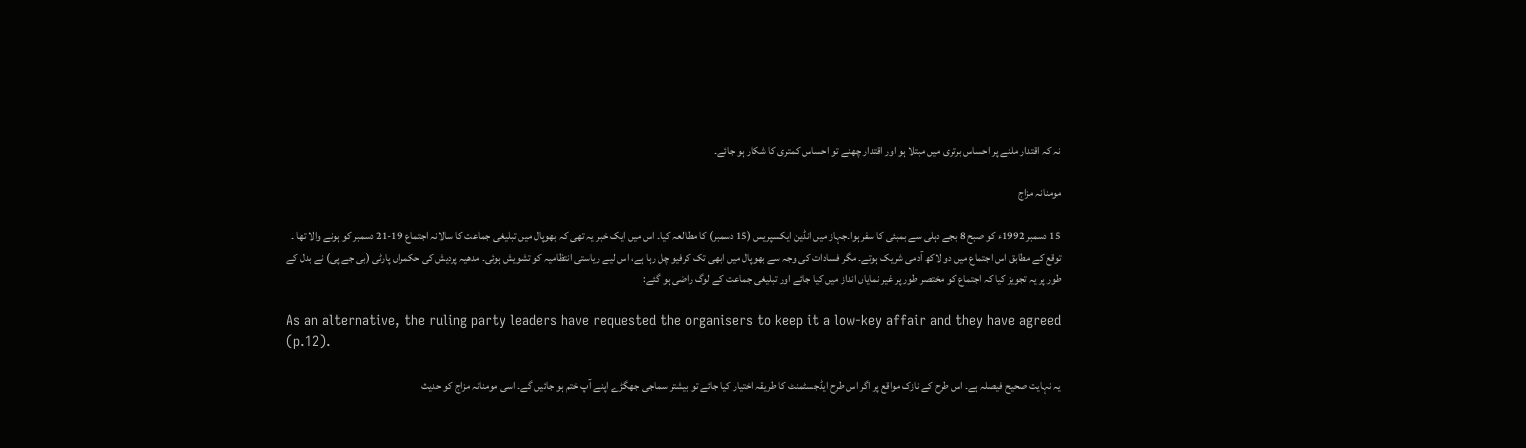نہ کہ اقتدار ملنے پر احساس برتری میں مبتلا ہو اور اقتدار چھنے تو احساس کمتری کا شکار ہو جائے۔

مومنانہ مزاج

15 دسمبر 1992ء کو صبح 8 بجے دہلی سے بمبئی کا سفر ہوا۔جہاز میں انڈین ایکسپریس (15 دسمبر) کا مطالعہ کیا۔ اس میں ایک خبر یہ تھی کہ بھوپال میں تبلیغی جماعت کا سالانہ اجتماع 19-21 دسمبر کو ہونے والا تھا ۔ توقع کے مطابق اس اجتماع میں دو لاکھ آدمی شریک ہوتے۔ مگر فسادات کی وجہ سے بھوپال میں ابھی تک کرفیو چل رہا ہے، اس لیے ریاستی انتظامیہ کو تشویش ہوئی۔ مدھیہ پردیش کی حکمراں پارٹی (بی جے پی) نے بدل کے طور پر یہ تجویز کیا کہ اجتماع کو مختصر طور پر غیر نمایاں انداز میں کیا جائے اور تبلیغی جماعت کے لوگ راضی ہو گئے:

As an alternative, the ruling party leaders have requested the organisers to keep it a low-key affair and they have agreed (p.12).

یہ نہایت صحیح فیصلہ ہے۔ اس طرح کے نازک مواقع پر اگر اس طرح ایڈجسٹمنٹ کا طریقہ اختیار کیا جائے تو بیشتر سماجی جھگڑے اپنے آپ ختم ہو جائیں گے۔ اسی مومنانہ مزاج کو حدیث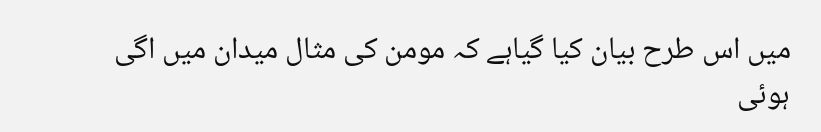میں اس طرح بیان کیا گیاہے کہ مومن کی مثال میدان میں اگی ہوئی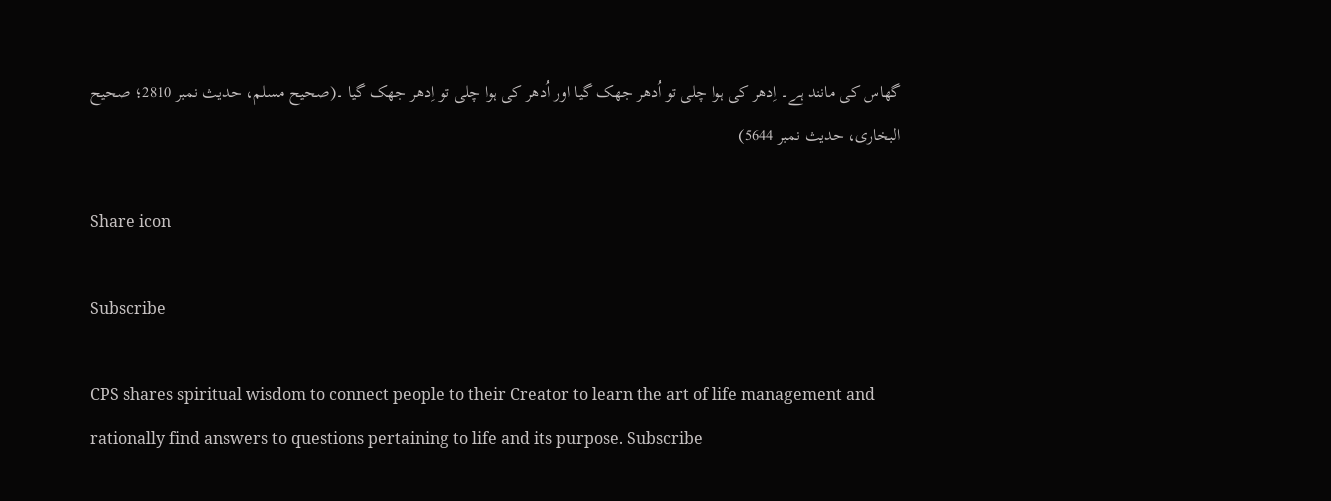گھاس کی مانند ہے۔ اِدھر کی ہوا چلی تو اُدھر جھک گیا اور اُدھر کی ہوا چلی تو اِدھر جھک گیا ۔(صحیح مسلم، حدیث نمبر 2810؛ صحیح البخاری، حدیث نمبر 5644)

Share icon

Subscribe

CPS shares spiritual wisdom to connect people to their Creator to learn the art of life management and rationally find answers to questions pertaining to life and its purpose. Subscribe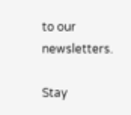to our newsletters.

Stay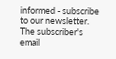informed - subscribe to our newsletter.
The subscriber's email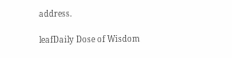address.

leafDaily Dose of Wisdom